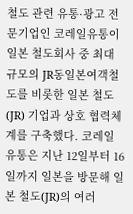철도 관련 유통·광고 전문기업인 코레일유통이 일본 철도회사 중 최대 규모의 JR동일본여객철도를 비롯한 일본 철도(JR) 기업과 상호 협력체계를 구축했다. 코레일유통은 지난 12일부터 16일까지 일본을 방문해 일본 철도(JR)의 여러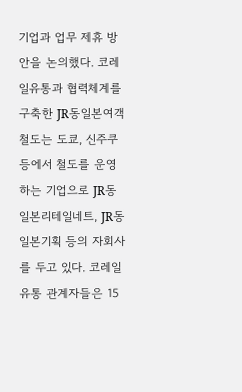기업과 업무 제휴 방안을 논의했다. 코레일유통과 협력체계를 구축한 JR동일본여객철도는 도쿄, 신주쿠 등에서 철도를 운영하는 기업으로 JR동일본리테일네트, JR동일본기획 등의 자회사를 두고 있다. 코레일유통 관계자들은 15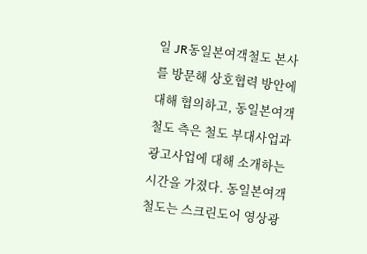일 JR동일본여객철도 본사를 방문해 상호협력 방안에 대해 협의하고, 동일본여객철도 측은 철도 부대사업과 광고사업에 대해 소개하는 시간을 가졌다. 동일본여객철도는 스크린도어 영상광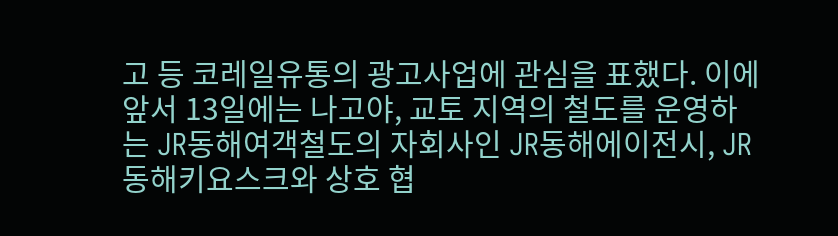고 등 코레일유통의 광고사업에 관심을 표했다. 이에 앞서 13일에는 나고야, 교토 지역의 철도를 운영하는 JR동해여객철도의 자회사인 JR동해에이전시, JR동해키요스크와 상호 협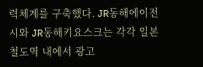력체계를 구축했다. JR동해에이전시와 JR동해키요스크는 각각 일본 철도역 내에서 광고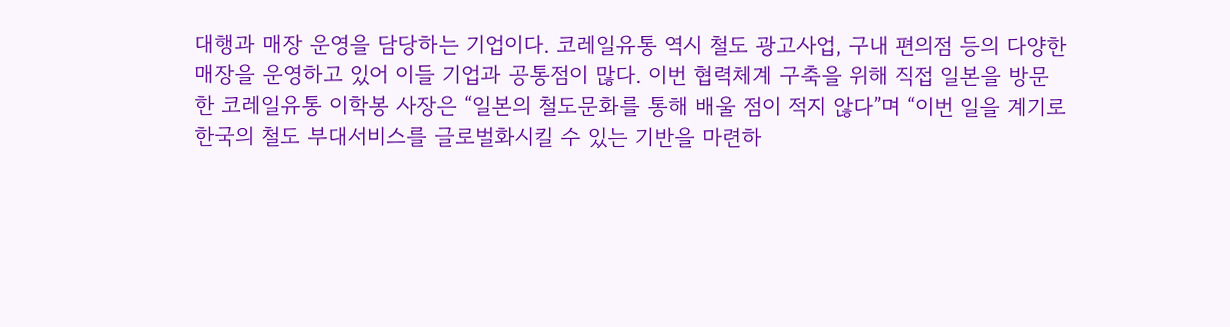대행과 매장 운영을 담당하는 기업이다. 코레일유통 역시 철도 광고사업, 구내 편의점 등의 다양한 매장을 운영하고 있어 이들 기업과 공통점이 많다. 이번 협력체계 구축을 위해 직접 일본을 방문한 코레일유통 이학봉 사장은 “일본의 철도문화를 통해 배울 점이 적지 않다”며 “이번 일을 계기로 한국의 철도 부대서비스를 글로벌화시킬 수 있는 기반을 마련하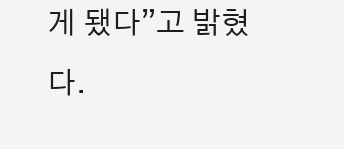게 됐다”고 밝혔다.